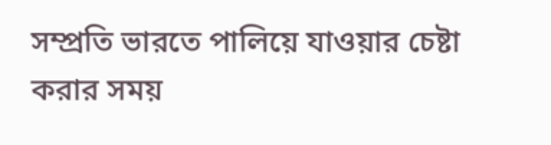সম্প্রতি ভারতে পালিয়ে যাওয়ার চেষ্টা করার সময়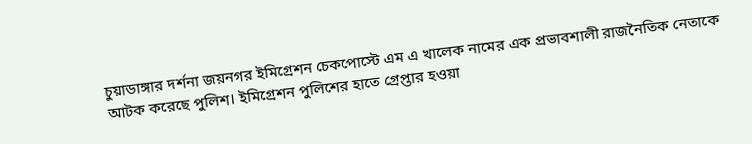চুয়াডাঙ্গার দর্শনা জয়নগর ইমিগ্রেশন চেকপোস্টে এম এ খালেক নামের এক প্রভাবশালী রাজনৈতিক নেতাকে আটক করেছে পুলিশ। ইমিগ্রেশন পুলিশের হাতে গ্রেপ্তার হওয়া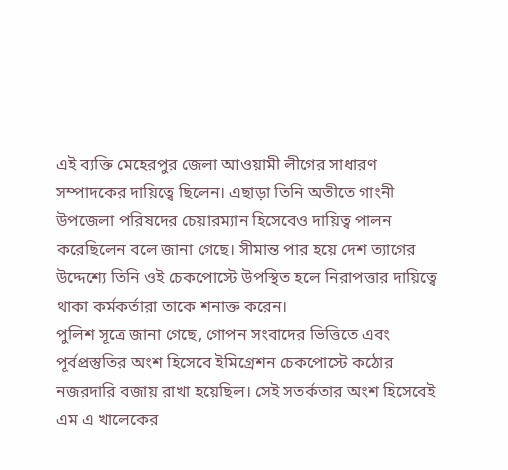এই ব্যক্তি মেহেরপুর জেলা আওয়ামী লীগের সাধারণ সম্পাদকের দায়িত্বে ছিলেন। এছাড়া তিনি অতীতে গাংনী উপজেলা পরিষদের চেয়ারম্যান হিসেবেও দায়িত্ব পালন করেছিলেন বলে জানা গেছে। সীমান্ত পার হয়ে দেশ ত্যাগের উদ্দেশ্যে তিনি ওই চেকপোস্টে উপস্থিত হলে নিরাপত্তার দায়িত্বে থাকা কর্মকর্তারা তাকে শনাক্ত করেন।
পুলিশ সূত্রে জানা গেছে, গোপন সংবাদের ভিত্তিতে এবং পূর্বপ্রস্তুতির অংশ হিসেবে ইমিগ্রেশন চেকপোস্টে কঠোর নজরদারি বজায় রাখা হয়েছিল। সেই সতর্কতার অংশ হিসেবেই এম এ খালেকের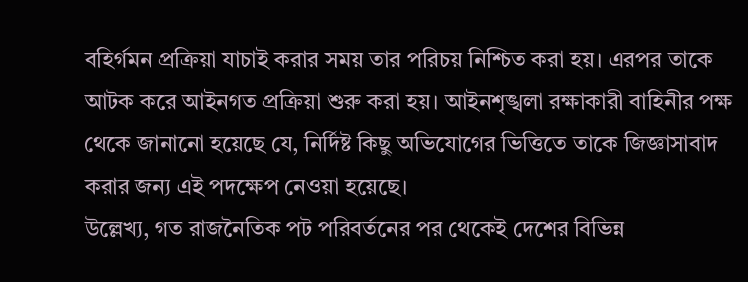বহির্গমন প্রক্রিয়া যাচাই করার সময় তার পরিচয় নিশ্চিত করা হয়। এরপর তাকে আটক করে আইনগত প্রক্রিয়া শুরু করা হয়। আইনশৃঙ্খলা রক্ষাকারী বাহিনীর পক্ষ থেকে জানানো হয়েছে যে, নির্দিষ্ট কিছু অভিযোগের ভিত্তিতে তাকে জিজ্ঞাসাবাদ করার জন্য এই পদক্ষেপ নেওয়া হয়েছে।
উল্লেখ্য, গত রাজনৈতিক পট পরিবর্তনের পর থেকেই দেশের বিভিন্ন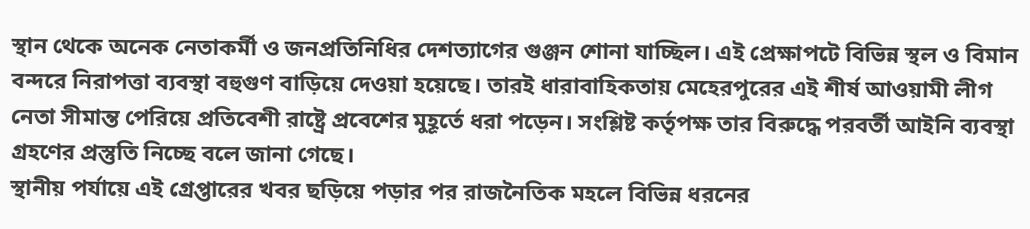স্থান থেকে অনেক নেতাকর্মী ও জনপ্রতিনিধির দেশত্যাগের গুঞ্জন শোনা যাচ্ছিল। এই প্রেক্ষাপটে বিভিন্ন স্থল ও বিমান বন্দরে নিরাপত্তা ব্যবস্থা বহুগুণ বাড়িয়ে দেওয়া হয়েছে। তারই ধারাবাহিকতায় মেহেরপুরের এই শীর্ষ আওয়ামী লীগ নেতা সীমান্ত পেরিয়ে প্রতিবেশী রাষ্ট্রে প্রবেশের মুহূর্তে ধরা পড়েন। সংশ্লিষ্ট কর্তৃপক্ষ তার বিরুদ্ধে পরবর্তী আইনি ব্যবস্থা গ্রহণের প্রস্তুতি নিচ্ছে বলে জানা গেছে।
স্থানীয় পর্যায়ে এই গ্রেপ্তারের খবর ছড়িয়ে পড়ার পর রাজনৈতিক মহলে বিভিন্ন ধরনের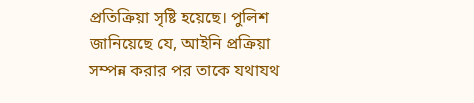প্রতিক্রিয়া সৃষ্টি হয়েছে। পুলিশ জানিয়েছে যে, আইনি প্রক্রিয়া সম্পন্ন করার পর তাকে যথাযথ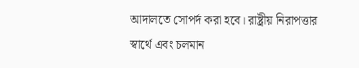আদালতে সোপর্দ করা হবে। রাষ্ট্রীয় নিরাপত্তার স্বার্থে এবং চলমান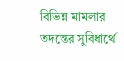বিভিন্ন মামলার তদন্তের সুবিধার্থে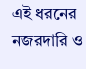এই ধরনের নজরদারি ও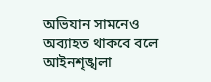অভিযান সামনেও অব্যাহত থাকবে বলে আইনশৃঙ্খলা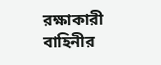রক্ষাকারী বাহিনীর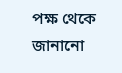পক্ষ থেকে জানানো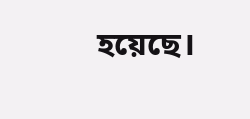হয়েছে।